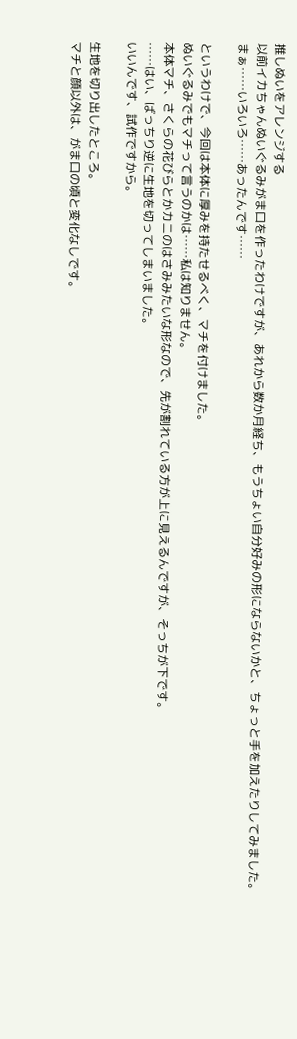推しぬいをアレンジする
以前イカちゃんぬいぐるみがま口を作ったわけですが、あれから数か月経ち、もうちょい自分好みの形にならないかと、ちょっと手を加えたりしてみました。
まぁ……いろいろ……あったんです……

というわけで、今回は本体に厚みを持たせるべく、マチを付けました。
ぬいぐるみでもマチって言うのかは……私は知りません。
本体マチ、さくらの花びらとかカニのはさみみたいな形なので、先が割れている方が上に見えるんですが、そっちが下です。
……はい、ばっちり逆に生地を切ってしまいました。
いいんです、試作ですから。

生地を切り出したところ。
マチと顔以外は、がま口の頃と変化なしです。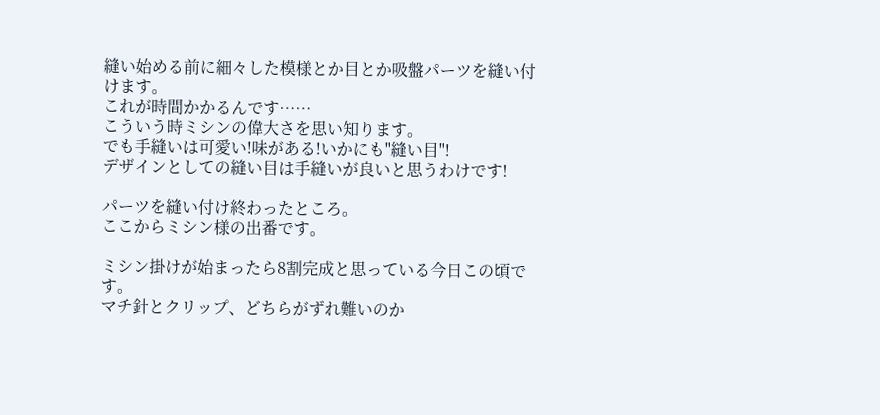縫い始める前に細々した模様とか目とか吸盤パーツを縫い付けます。
これが時間かかるんです……
こういう時ミシンの偉大さを思い知ります。
でも手縫いは可愛い!味がある!いかにも"縫い目"!
デザインとしての縫い目は手縫いが良いと思うわけです!

パーツを縫い付け終わったところ。
ここからミシン様の出番です。

ミシン掛けが始まったら8割完成と思っている今日この頃です。
マチ針とクリップ、どちらがずれ難いのか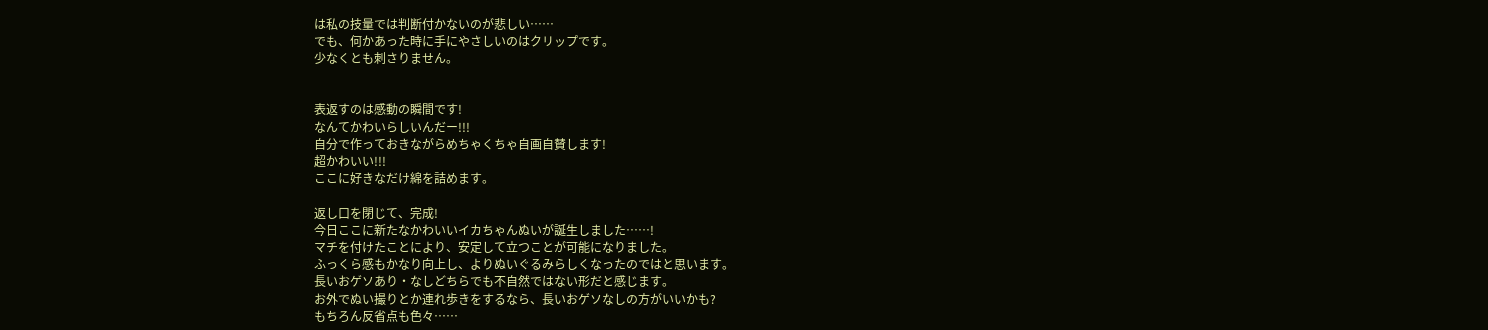は私の技量では判断付かないのが悲しい……
でも、何かあった時に手にやさしいのはクリップです。
少なくとも刺さりません。


表返すのは感動の瞬間です!
なんてかわいらしいんだー!!!
自分で作っておきながらめちゃくちゃ自画自賛します!
超かわいい!!!
ここに好きなだけ綿を詰めます。

返し口を閉じて、完成!
今日ここに新たなかわいいイカちゃんぬいが誕生しました……!
マチを付けたことにより、安定して立つことが可能になりました。
ふっくら感もかなり向上し、よりぬいぐるみらしくなったのではと思います。
長いおゲソあり・なしどちらでも不自然ではない形だと感じます。
お外でぬい撮りとか連れ歩きをするなら、長いおゲソなしの方がいいかも?
もちろん反省点も色々……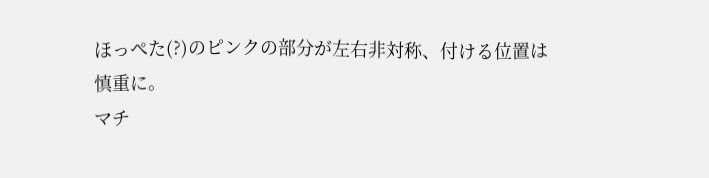ほっぺた(?)のピンクの部分が左右非対称、付ける位置は慎重に。
マチ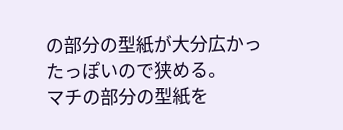の部分の型紙が大分広かったっぽいので狭める。
マチの部分の型紙を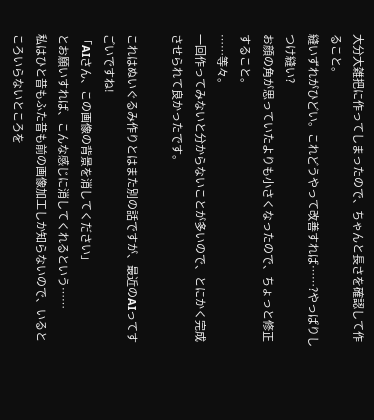大分大雑把に作ってしまったので、ちゃんと長さを確認して作ること。
縫いずれがひどい。これどうやって改善すれば……?やっぱりしつけ縫い?
お顔の角が思っていたよりも小さくなったので、ちょっと修正すること。
……等々。
一回作ってみないと分からないことが多いので、とにかく完成させられて良かったです。

これはぬいぐるみ作りとはまた別の話ですが、最近のAIってすごいですね!
「AIさん、この画像の背景を消してください」
とお願いすれば、こんな感じに消してくれるという……
私はひと昔もふた昔も前の画像加工しか知らないので、いるところいらないところを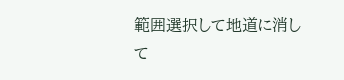範囲選択して地道に消して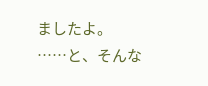ましたよ。
……と、そんな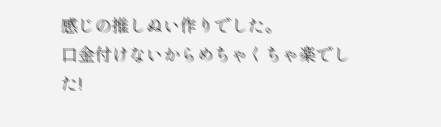感じの推しぬい作りでした。
口金付けないからめちゃくちゃ楽でした!